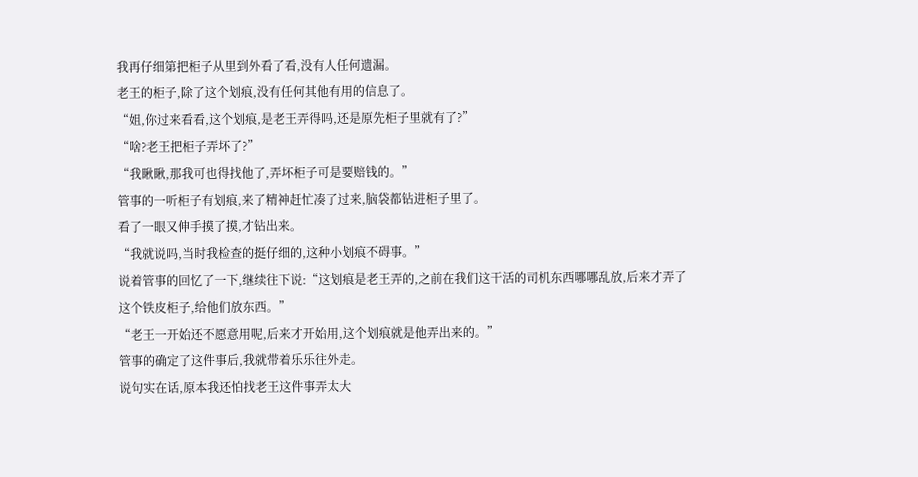我再仔细第把柜子从里到外看了看,没有人任何遗漏。
老王的柜子,除了这个划痕,没有任何其他有用的信息了。
“姐,你过来看看,这个划痕,是老王弄得吗,还是原先柜子里就有了?”
“啥?老王把柜子弄坏了?”
“我瞅瞅,那我可也得找他了,弄坏柜子可是要赔钱的。”
管事的一听柜子有划痕,来了精神赶忙凑了过来,脑袋都钻进柜子里了。
看了一眼又伸手摸了摸,才钻出来。
“我就说吗,当时我检查的挺仔细的,这种小划痕不碍事。”
说着管事的回忆了一下,继续往下说:“这划痕是老王弄的,之前在我们这干活的司机东西哪哪乱放,后来才弄了这个铁皮柜子,给他们放东西。”
“老王一开始还不愿意用呢,后来才开始用,这个划痕就是他弄出来的。”
管事的确定了这件事后,我就带着乐乐往外走。
说句实在话,原本我还怕找老王这件事弄太大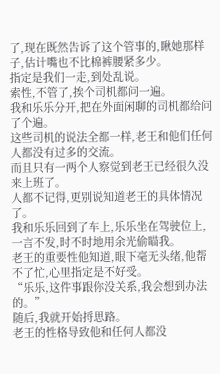了,现在既然告诉了这个管事的,瞅她那样子,估计嘴也不比棉裤腰紧多少。
指定是我们一走,到处乱说。
索性,不管了,挨个司机都问一遍。
我和乐乐分开,把在外面闲聊的司机都给问了个遍。
这些司机的说法全都一样,老王和他们任何人都没有过多的交流。
而且只有一两个人察觉到老王已经很久没来上班了。
人都不记得,更别说知道老王的具体情况了。
我和乐乐回到了车上,乐乐坐在驾驶位上,一言不发,时不时地用余光偷瞄我。
老王的重要性他知道,眼下毫无头绪,他帮不了忙,心里指定是不好受。
“乐乐,这件事跟你没关系,我会想到办法的。”
随后,我就开始捋思路。
老王的性格导致他和任何人都没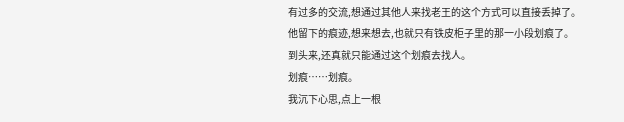有过多的交流,想通过其他人来找老王的这个方式可以直接丢掉了。
他留下的痕迹,想来想去,也就只有铁皮柜子里的那一小段划痕了。
到头来,还真就只能通过这个划痕去找人。
划痕……划痕。
我沉下心思,点上一根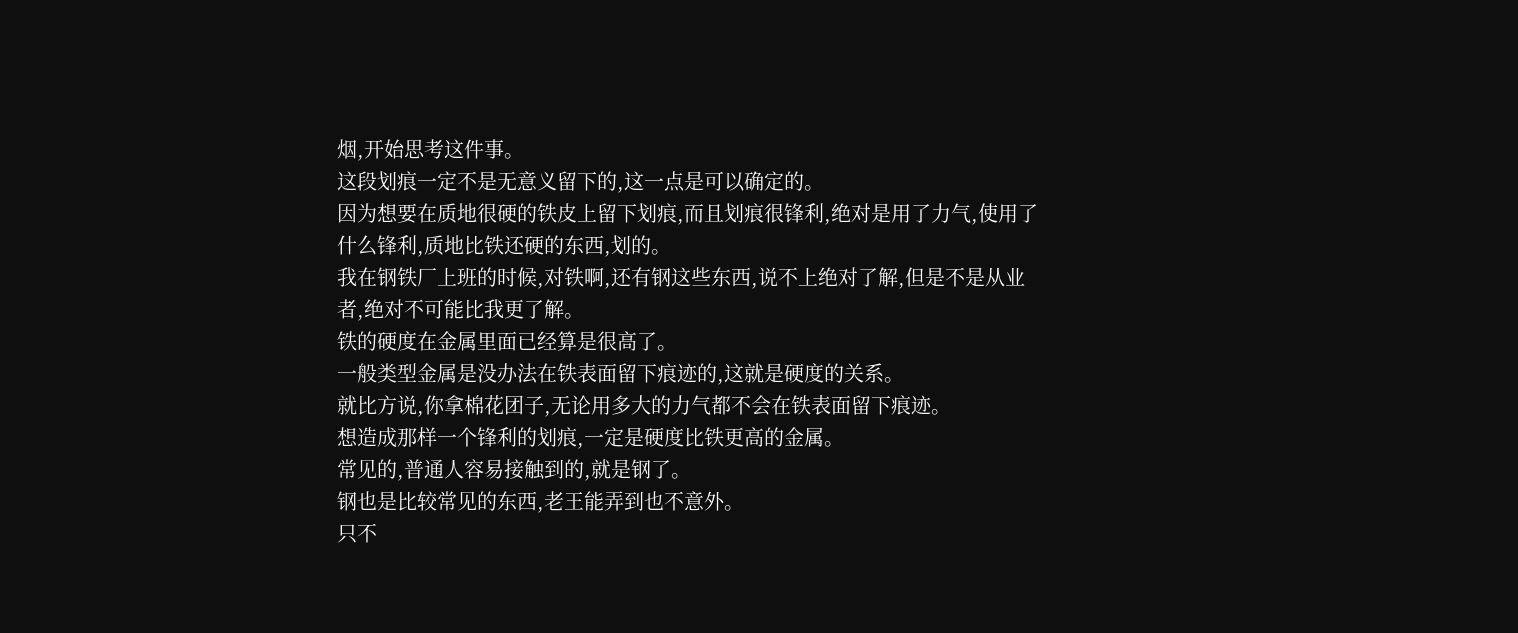烟,开始思考这件事。
这段划痕一定不是无意义留下的,这一点是可以确定的。
因为想要在质地很硬的铁皮上留下划痕,而且划痕很锋利,绝对是用了力气,使用了什么锋利,质地比铁还硬的东西,划的。
我在钢铁厂上班的时候,对铁啊,还有钢这些东西,说不上绝对了解,但是不是从业者,绝对不可能比我更了解。
铁的硬度在金属里面已经算是很高了。
一般类型金属是没办法在铁表面留下痕迹的,这就是硬度的关系。
就比方说,你拿棉花团子,无论用多大的力气都不会在铁表面留下痕迹。
想造成那样一个锋利的划痕,一定是硬度比铁更高的金属。
常见的,普通人容易接触到的,就是钢了。
钢也是比较常见的东西,老王能弄到也不意外。
只不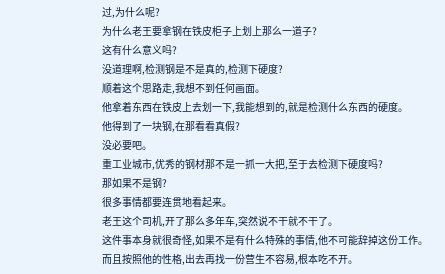过,为什么呢?
为什么老王要拿钢在铁皮柜子上划上那么一道子?
这有什么意义吗?
没道理啊,检测钢是不是真的,检测下硬度?
顺着这个思路走,我想不到任何画面。
他拿着东西在铁皮上去划一下,我能想到的,就是检测什么东西的硬度。
他得到了一块钢,在那看看真假?
没必要吧。
重工业城市,优秀的钢材那不是一抓一大把,至于去检测下硬度吗?
那如果不是钢?
很多事情都要连贯地看起来。
老王这个司机,开了那么多年车,突然说不干就不干了。
这件事本身就很奇怪,如果不是有什么特殊的事情,他不可能辞掉这份工作。
而且按照他的性格,出去再找一份营生不容易,根本吃不开。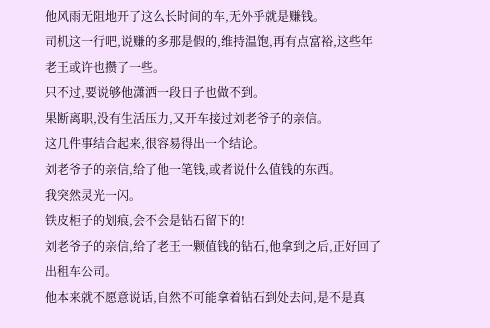他风雨无阻地开了这么长时间的车,无外乎就是赚钱。
司机这一行吧,说赚的多那是假的,维持温饱,再有点富裕,这些年老王或许也攒了一些。
只不过,要说够他潇洒一段日子也做不到。
果断离职,没有生活压力,又开车接过刘老爷子的亲信。
这几件事结合起来,很容易得出一个结论。
刘老爷子的亲信,给了他一笔钱,或者说什么值钱的东西。
我突然灵光一闪。
铁皮柜子的划痕,会不会是钻石留下的!
刘老爷子的亲信,给了老王一颗值钱的钻石,他拿到之后,正好回了出租车公司。
他本来就不愿意说话,自然不可能拿着钻石到处去问,是不是真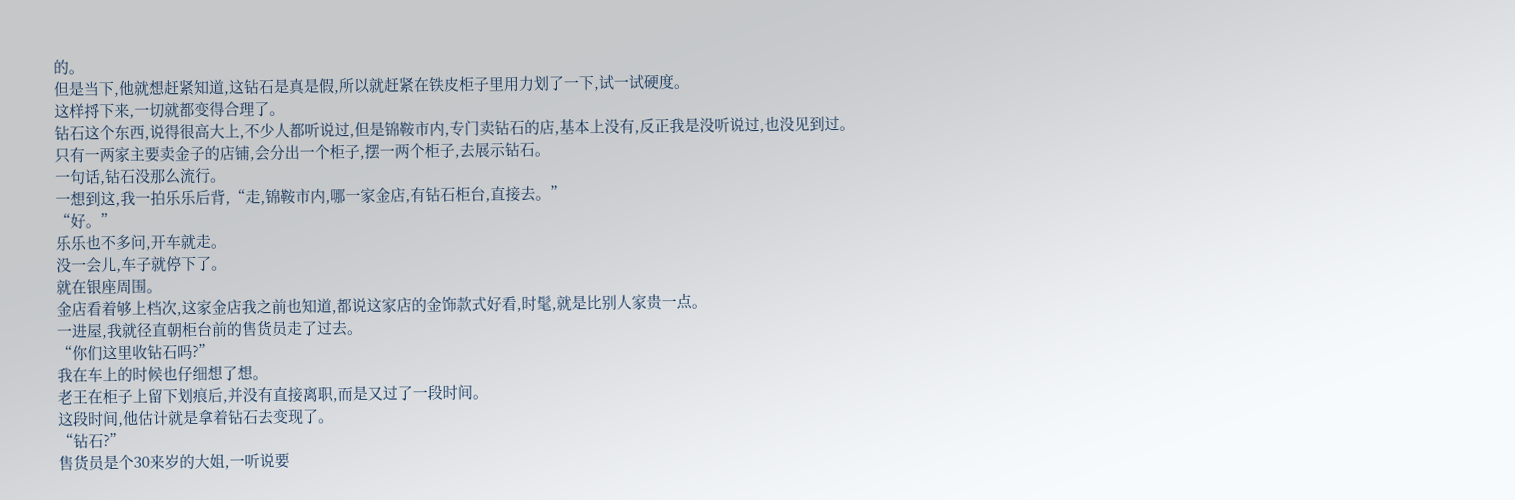的。
但是当下,他就想赶紧知道,这钻石是真是假,所以就赶紧在铁皮柜子里用力划了一下,试一试硬度。
这样捋下来,一切就都变得合理了。
钻石这个东西,说得很高大上,不少人都听说过,但是锦鞍市内,专门卖钻石的店,基本上没有,反正我是没听说过,也没见到过。
只有一两家主要卖金子的店铺,会分出一个柜子,摆一两个柜子,去展示钻石。
一句话,钻石没那么流行。
一想到这,我一拍乐乐后背,“走,锦鞍市内,哪一家金店,有钻石柜台,直接去。”
“好。”
乐乐也不多问,开车就走。
没一会儿,车子就停下了。
就在银座周围。
金店看着够上档次,这家金店我之前也知道,都说这家店的金饰款式好看,时髦,就是比别人家贵一点。
一进屋,我就径直朝柜台前的售货员走了过去。
“你们这里收钻石吗?”
我在车上的时候也仔细想了想。
老王在柜子上留下划痕后,并没有直接离职,而是又过了一段时间。
这段时间,他估计就是拿着钻石去变现了。
“钻石?”
售货员是个30来岁的大姐,一听说要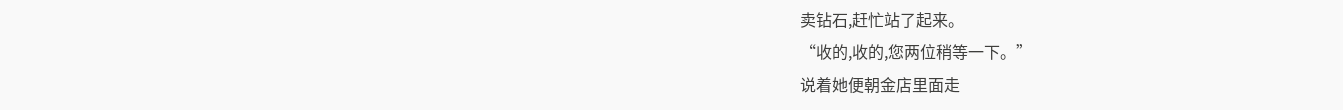卖钻石,赶忙站了起来。
“收的,收的,您两位稍等一下。”
说着她便朝金店里面走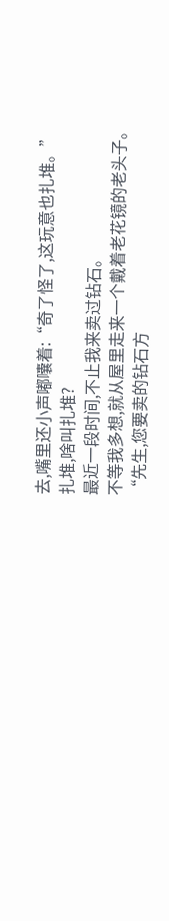去,嘴里还小声嘟囔着:“奇了怪了,这玩意也扎堆。”
扎堆,啥叫扎堆?
最近一段时间,不止我来卖过钻石。
不等我多想,就从屋里走来一个戴着老花镜的老头子。
“先生,您要卖的钻石方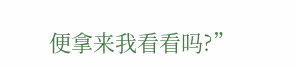便拿来我看看吗?”